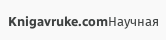Knigavruke.comНаучная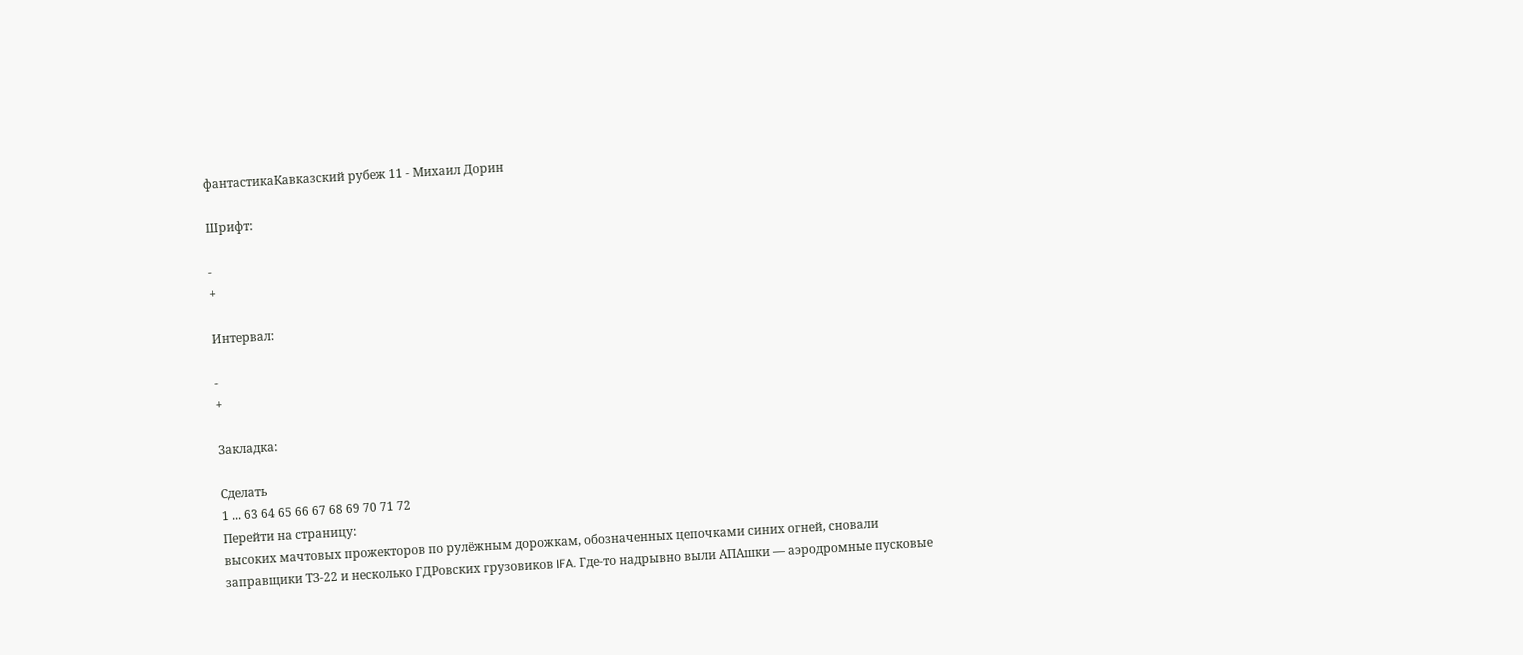фантастикаКавказский рубеж 11 - Михаил Дорин

Шрифт:

-
+

Интервал:

-
+

Закладка:

Сделать
1 ... 63 64 65 66 67 68 69 70 71 72
Перейти на страницу:
высоких мачтовых прожекторов по рулёжным дорожкам, обозначенных цепочками синих огней, сновали заправщики ТЗ-22 и несколько ГДРовских грузовиков IFA. Где-то надрывно выли АПАшки — аэродромные пусковые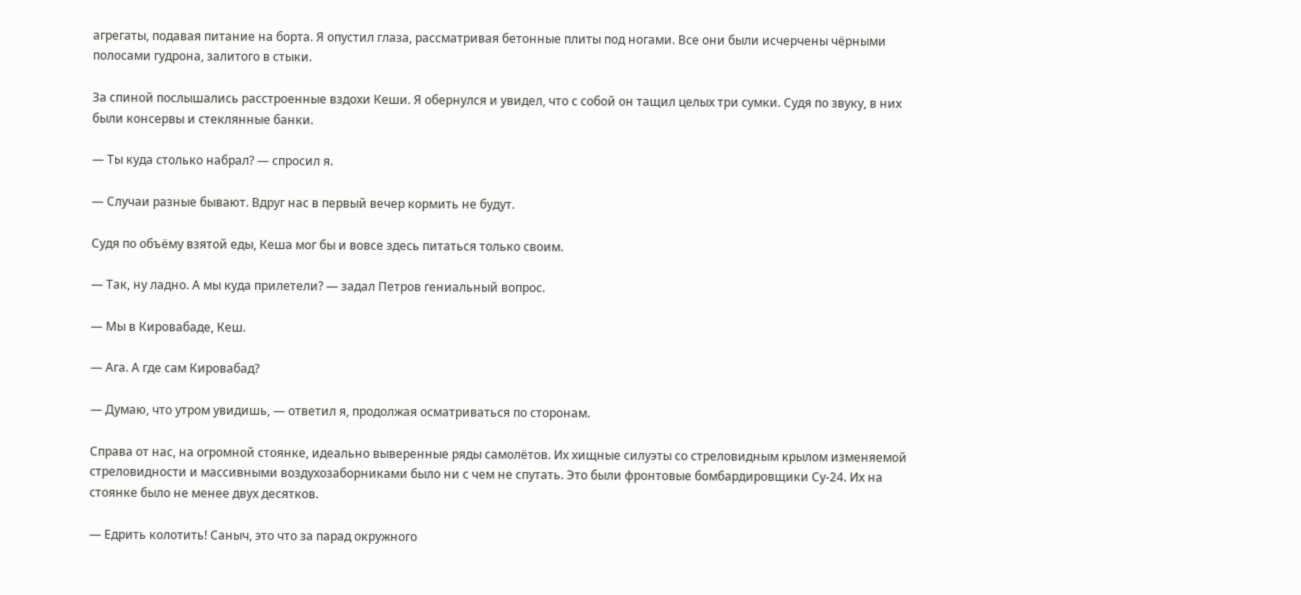агрегаты, подавая питание на борта. Я опустил глаза, рассматривая бетонные плиты под ногами. Все они были исчерчены чёрными полосами гудрона, залитого в стыки.

За спиной послышались расстроенные вздохи Кеши. Я обернулся и увидел, что с собой он тащил целых три сумки. Судя по звуку, в них были консервы и стеклянные банки.

— Ты куда столько набрал? — спросил я.

— Случаи разные бывают. Вдруг нас в первый вечер кормить не будут.

Судя по объёму взятой еды, Кеша мог бы и вовсе здесь питаться только своим.

— Так, ну ладно. А мы куда прилетели? — задал Петров гениальный вопрос.

— Мы в Кировабаде, Кеш.

— Ага. А где сам Кировабад?

— Думаю, что утром увидишь, — ответил я, продолжая осматриваться по сторонам.

Справа от нас, на огромной стоянке, идеально выверенные ряды самолётов. Их хищные силуэты со стреловидным крылом изменяемой стреловидности и массивными воздухозаборниками было ни с чем не спутать. Это были фронтовые бомбардировщики Су-24. Их на стоянке было не менее двух десятков.

— Едрить колотить! Саныч, это что за парад окружного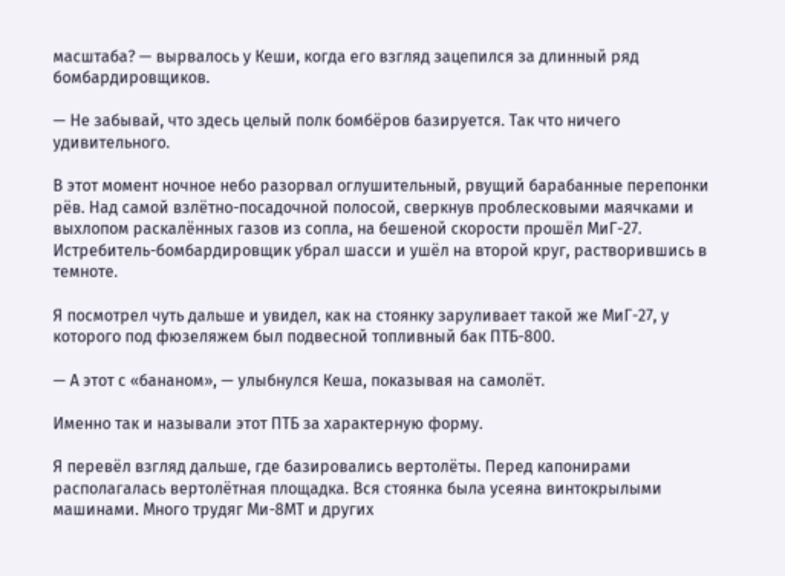масштаба? — вырвалось у Кеши, когда его взгляд зацепился за длинный ряд бомбардировщиков.

— Не забывай, что здесь целый полк бомбёров базируется. Так что ничего удивительного.

В этот момент ночное небо разорвал оглушительный, рвущий барабанные перепонки рёв. Над самой взлётно-посадочной полосой, сверкнув проблесковыми маячками и выхлопом раскалённых газов из сопла, на бешеной скорости прошёл МиГ-27. Истребитель-бомбардировщик убрал шасси и ушёл на второй круг, растворившись в темноте.

Я посмотрел чуть дальше и увидел, как на стоянку заруливает такой же МиГ-27, у которого под фюзеляжем был подвесной топливный бак ПТБ-800.

— А этот с «бананом», — улыбнулся Кеша, показывая на самолёт.

Именно так и называли этот ПТБ за характерную форму.

Я перевёл взгляд дальше, где базировались вертолёты. Перед капонирами располагалась вертолётная площадка. Вся стоянка была усеяна винтокрылыми машинами. Много трудяг Ми-8МТ и других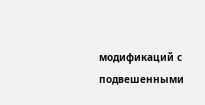модификаций с подвешенными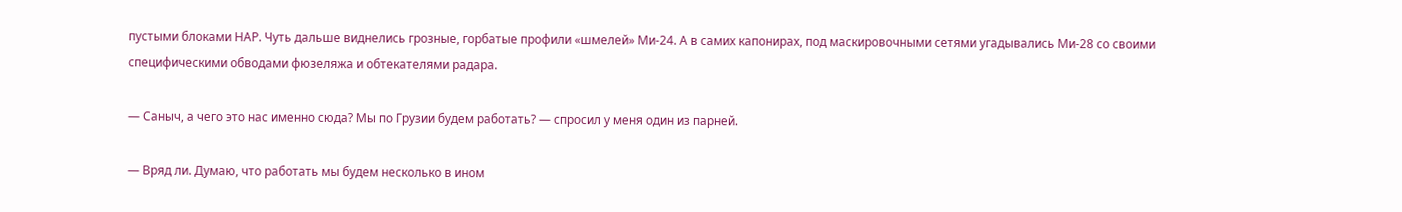пустыми блоками НАР. Чуть дальше виднелись грозные, горбатые профили «шмелей» Ми-24. А в самих капонирах, под маскировочными сетями угадывались Ми-28 со своими специфическими обводами фюзеляжа и обтекателями радара.

— Саныч, а чего это нас именно сюда? Мы по Грузии будем работать? — спросил у меня один из парней.

— Вряд ли. Думаю, что работать мы будем несколько в ином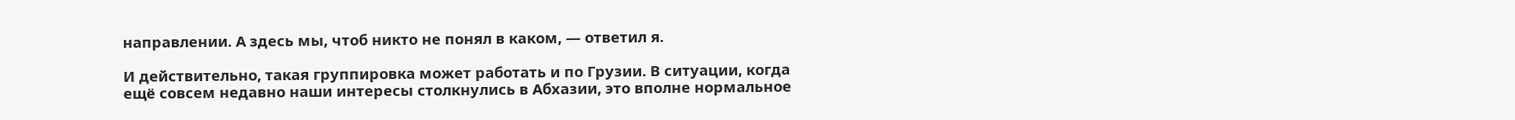направлении. А здесь мы, чтоб никто не понял в каком, — ответил я.

И действительно, такая группировка может работать и по Грузии. В ситуации, когда ещё совсем недавно наши интересы столкнулись в Абхазии, это вполне нормальное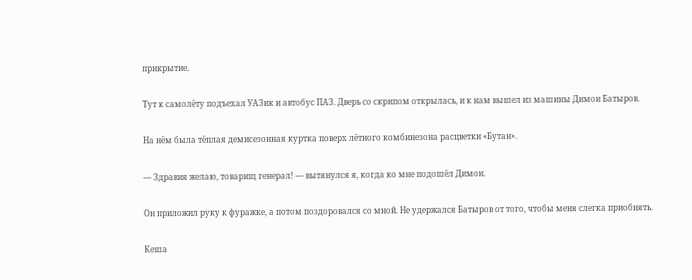прикрытие.

Тут к самолёту подъехал УАЗик и автобус ПАЗ. Дверь со скрипом открылась, и к нам вышел из машины Димон Батыров.

На нём была тёплая демисезонная куртка поверх лётного комбинезона расцветки «Бутан».

— Здравия желаю, товарищ генерал! — вытянулся я, когда ко мне подошёл Димон.

Он приложил руку к фуражке, а потом поздоровался со мной. Не удержался Батыров от того, чтобы меня слегка приобнять.

Кеша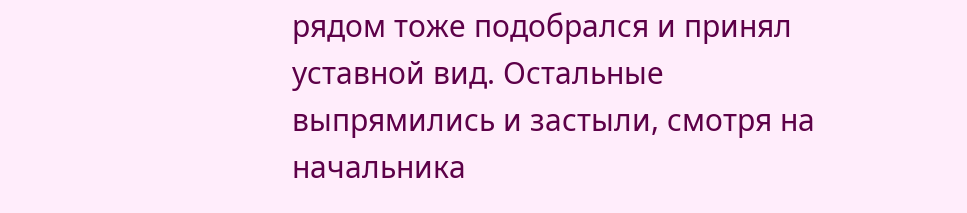рядом тоже подобрался и принял уставной вид. Остальные выпрямились и застыли, смотря на начальника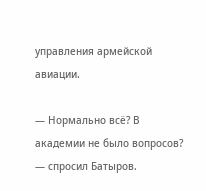управления армейской авиации.

— Нормально всё? В академии не было вопросов? — спросил Батыров.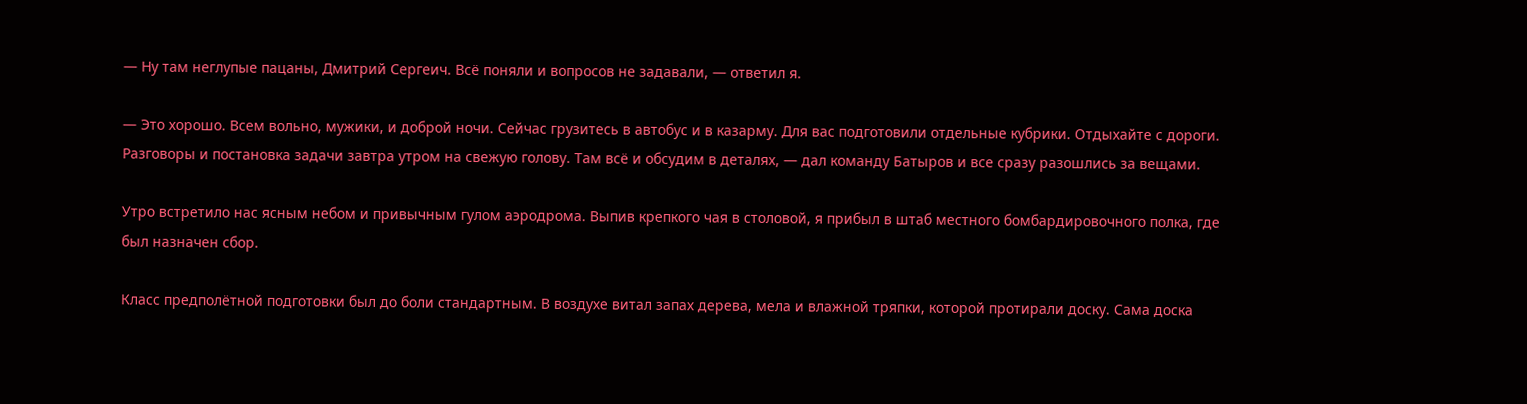— Ну там неглупые пацаны, Дмитрий Сергеич. Всё поняли и вопросов не задавали, — ответил я.

— Это хорошо. Всем вольно, мужики, и доброй ночи. Сейчас грузитесь в автобус и в казарму. Для вас подготовили отдельные кубрики. Отдыхайте с дороги. Разговоры и постановка задачи завтра утром на свежую голову. Там всё и обсудим в деталях, — дал команду Батыров и все сразу разошлись за вещами.

Утро встретило нас ясным небом и привычным гулом аэродрома. Выпив крепкого чая в столовой, я прибыл в штаб местного бомбардировочного полка, где был назначен сбор.

Класс предполётной подготовки был до боли стандартным. В воздухе витал запах дерева, мела и влажной тряпки, которой протирали доску. Сама доска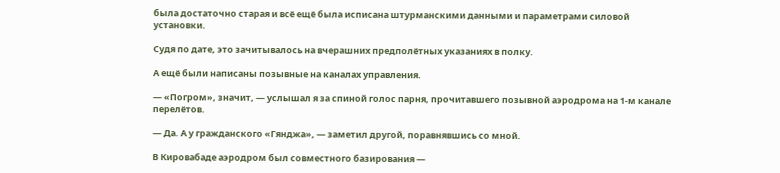была достаточно старая и всё ещё была исписана штурманскими данными и параметрами силовой установки.

Судя по дате, это зачитывалось на вчерашних предполётных указаниях в полку.

А ещё были написаны позывные на каналах управления.

— «Погром», значит, — услышал я за спиной голос парня, прочитавшего позывной аэродрома на 1-м канале перелётов.

— Да. А у гражданского «Гянджа», — заметил другой, поравнявшись со мной.

В Кировабаде аэродром был совместного базирования —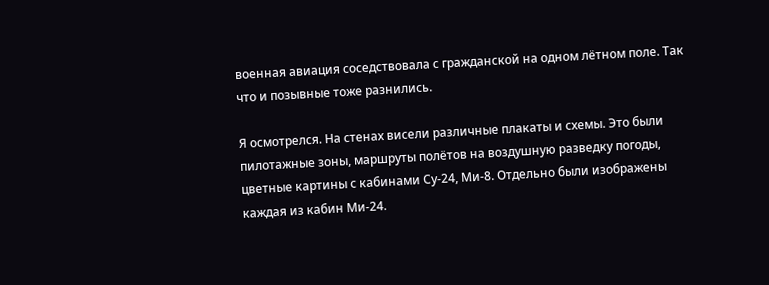военная авиация соседствовала с гражданской на одном лётном поле. Так что и позывные тоже разнились.

Я осмотрелся. На стенах висели различные плакаты и схемы. Это были пилотажные зоны, маршруты полётов на воздушную разведку погоды, цветные картины с кабинами Су-24, Ми-8. Отдельно были изображены каждая из кабин Ми-24.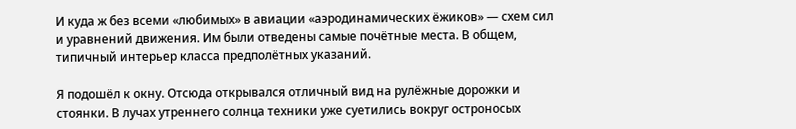И куда ж без всеми «любимых» в авиации «аэродинамических ёжиков» — схем сил и уравнений движения. Им были отведены самые почётные места. В общем, типичный интерьер класса предполётных указаний.

Я подошёл к окну. Отсюда открывался отличный вид на рулёжные дорожки и стоянки. В лучах утреннего солнца техники уже суетились вокруг остроносых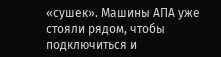«сушек». Машины АПА уже стояли рядом, чтобы подключиться и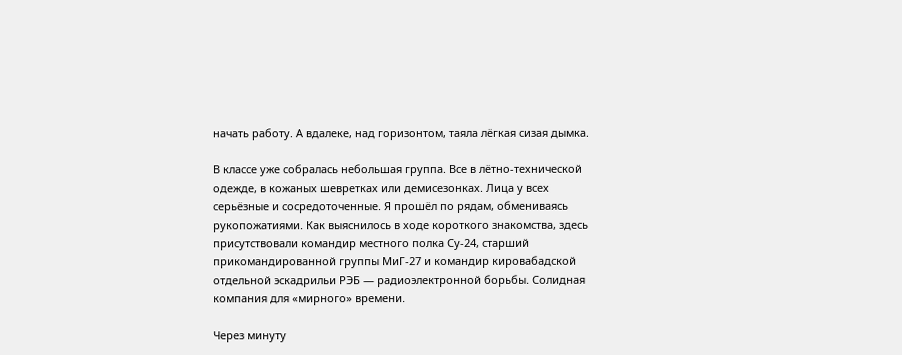начать работу. А вдалеке, над горизонтом, таяла лёгкая сизая дымка.

В классе уже собралась небольшая группа. Все в лётно-технической одежде, в кожаных шевретках или демисезонках. Лица у всех серьёзные и сосредоточенные. Я прошёл по рядам, обмениваясь рукопожатиями. Как выяснилось в ходе короткого знакомства, здесь присутствовали командир местного полка Су-24, старший прикомандированной группы МиГ-27 и командир кировабадской отдельной эскадрильи РЭБ — радиоэлектронной борьбы. Солидная компания для «мирного» времени.

Через минуту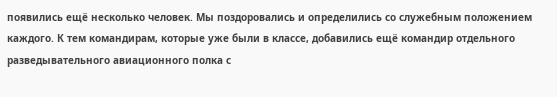появились ещё несколько человек. Мы поздоровались и определились со служебным положением каждого. К тем командирам, которые уже были в классе, добавились ещё командир отдельного разведывательного авиационного полка с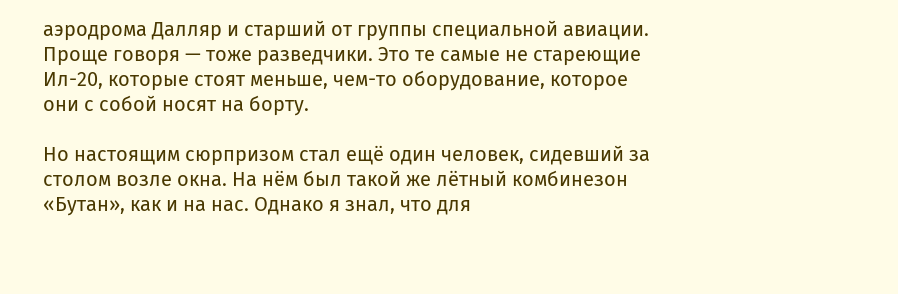аэродрома Далляр и старший от группы специальной авиации. Проще говоря — тоже разведчики. Это те самые не стареющие Ил-20, которые стоят меньше, чем-то оборудование, которое они с собой носят на борту.

Но настоящим сюрпризом стал ещё один человек, сидевший за столом возле окна. На нём был такой же лётный комбинезон «Бутан», как и на нас. Однако я знал, что для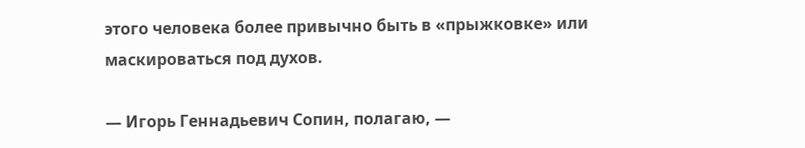этого человека более привычно быть в «прыжковке» или маскироваться под духов.

— Игорь Геннадьевич Сопин, полагаю, —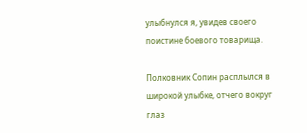улыбнулся я, увидев своего поистине боевого товарища.

Полковник Сопин расплылся в широкой улыбке, отчего вокруг глаз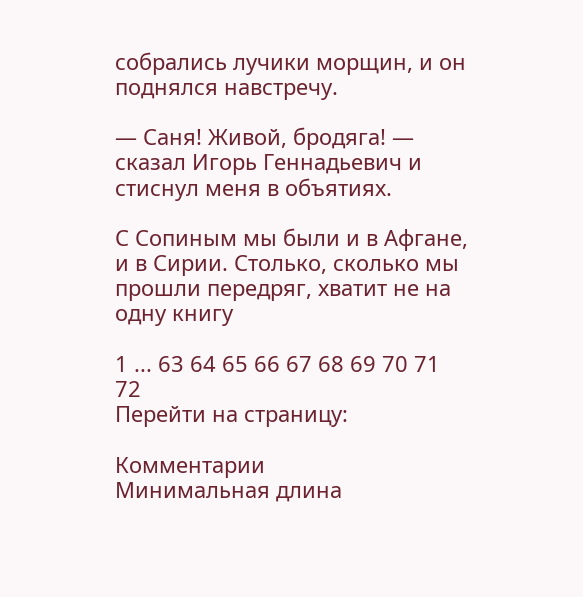собрались лучики морщин, и он поднялся навстречу.

— Саня! Живой, бродяга! — сказал Игорь Геннадьевич и стиснул меня в объятиях.

С Сопиным мы были и в Афгане, и в Сирии. Столько, сколько мы прошли передряг, хватит не на одну книгу

1 ... 63 64 65 66 67 68 69 70 71 72
Перейти на страницу:

Комментарии
Минимальная длина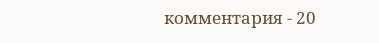комментария - 20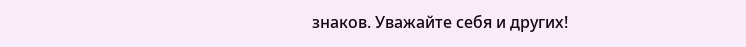знаков. Уважайте себя и других!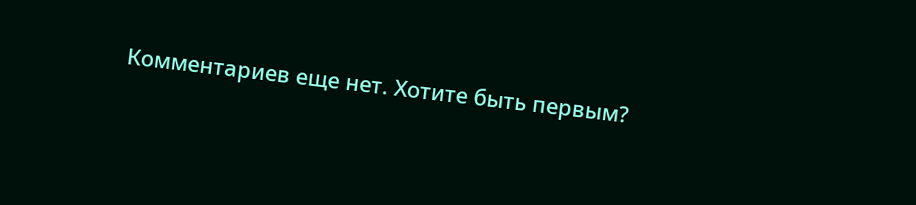Комментариев еще нет. Хотите быть первым?